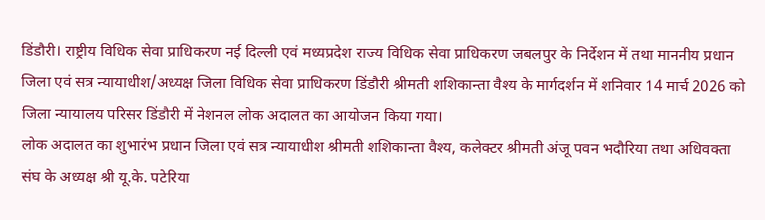डिंडौरी। राष्ट्रीय विधिक सेवा प्राधिकरण नई दिल्ली एवं मध्यप्रदेश राज्य विधिक सेवा प्राधिकरण जबलपुर के निर्देशन में तथा माननीय प्रधान जिला एवं सत्र न्यायाधीश/अध्यक्ष जिला विधिक सेवा प्राधिकरण डिंडौरी श्रीमती शशिकान्ता वैश्य के मार्गदर्शन में शनिवार 14 मार्च 2026 को जिला न्यायालय परिसर डिंडौरी में नेशनल लोक अदालत का आयोजन किया गया।
लोक अदालत का शुभारंभ प्रधान जिला एवं सत्र न्यायाधीश श्रीमती शशिकान्ता वैश्य, कलेक्टर श्रीमती अंजू पवन भदौरिया तथा अधिवक्ता संघ के अध्यक्ष श्री यू.के. पटेरिया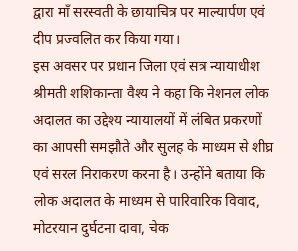द्वारा माँ सरस्वती के छायाचित्र पर माल्यार्पण एवं दीप प्रज्वलित कर किया गया।
इस अवसर पर प्रधान जिला एवं सत्र न्यायाधीश श्रीमती शशिकान्ता वैश्य ने कहा कि नेशनल लोक अदालत का उद्देश्य न्यायालयों में लंबित प्रकरणों का आपसी समझौते और सुलह के माध्यम से शीघ्र एवं सरल निराकरण करना है। उन्होंने बताया कि लोक अदालत के माध्यम से पारिवारिक विवाद, मोटरयान दुर्घटना दावा, चेक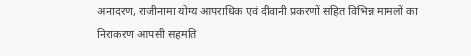अनादरण, राजीनामा योग्य आपराधिक एवं दीवानी प्रकरणों सहित विभिन्न मामलों का निराकरण आपसी सहमति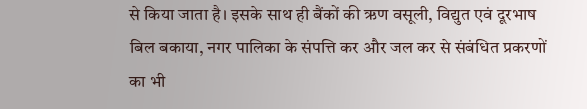से किया जाता है। इसके साथ ही बैंकों की ऋण वसूली, विद्युत एवं दूरभाष बिल बकाया, नगर पालिका के संपत्ति कर और जल कर से संबंधित प्रकरणों का भी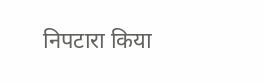निपटारा किया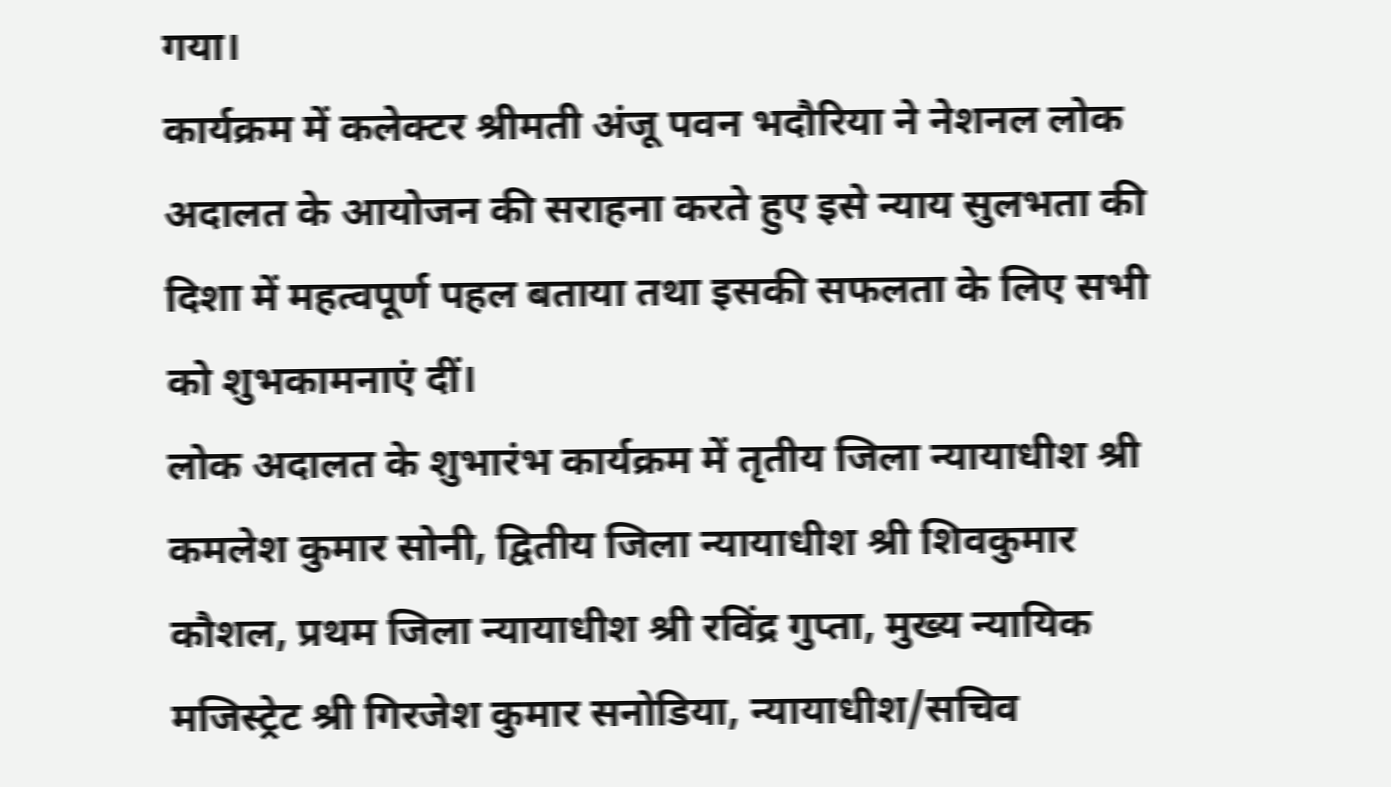गया।
कार्यक्रम में कलेक्टर श्रीमती अंजू पवन भदौरिया ने नेशनल लोक अदालत के आयोजन की सराहना करते हुए इसे न्याय सुलभता की दिशा में महत्वपूर्ण पहल बताया तथा इसकी सफलता के लिए सभी को शुभकामनाएं दीं।
लोक अदालत के शुभारंभ कार्यक्रम में तृतीय जिला न्यायाधीश श्री कमलेश कुमार सोनी, द्वितीय जिला न्यायाधीश श्री शिवकुमार कौशल, प्रथम जिला न्यायाधीश श्री रविंद्र गुप्ता, मुख्य न्यायिक मजिस्ट्रेट श्री गिरजेश कुमार सनोडिया, न्यायाधीश/सचिव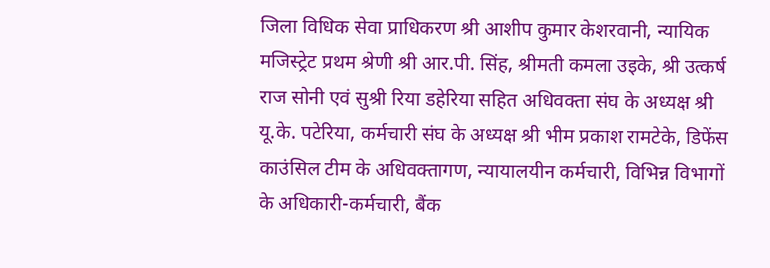जिला विधिक सेवा प्राधिकरण श्री आशीप कुमार केशरवानी, न्यायिक मजिस्ट्रेट प्रथम श्रेणी श्री आर.पी. सिंह, श्रीमती कमला उइके, श्री उत्कर्ष राज सोनी एवं सुश्री रिया डहेरिया सहित अधिवक्ता संघ के अध्यक्ष श्री यू.के. पटेरिया, कर्मचारी संघ के अध्यक्ष श्री भीम प्रकाश रामटेके, डिफेंस काउंसिल टीम के अधिवक्तागण, न्यायालयीन कर्मचारी, विभिन्न विभागों के अधिकारी-कर्मचारी, बैंक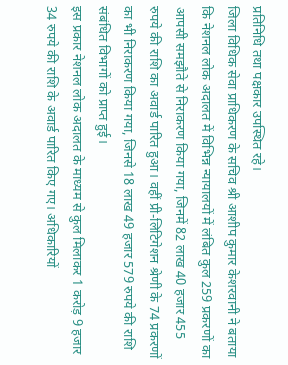प्रतिनिधि तथा पक्षकार उपस्थित रहे।
जिला विधिक सेवा प्राधिकरण के सचिव श्री आशीप कुमार केशरवानी ने बताया कि नेशनल लोक अदालत में विभिन्न न्यायालयों में लंबित कुल 259 प्रकरणों का आपसी समझौते से निराकरण किया गया, जिनमें 82 लाख 40 हजार 455 रुपये की राशि का अवार्ड पारित हुआ। वहीं प्री-लिटिगेशन श्रेणी के 74 प्रकरणों का भी निराकरण किया गया, जिनसे 18 लाख 49 हजार 579 रुपये की राशि संबंधित विभागों को प्राप्त हुई।
इस प्रकार नेशनल लोक अदालत के माध्यम से कुल मिलाकर 1 करोड़ 9 हजार 34 रुपये की राशि के अवार्ड पारित किए गए। अधिकारियों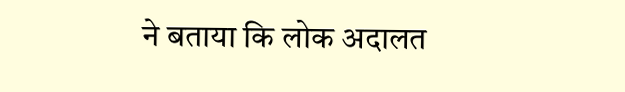ने बताया कि लोक अदालत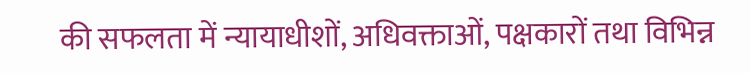की सफलता में न्यायाधीशों, अधिवक्ताओं, पक्षकारों तथा विभिन्न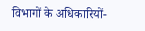विभागों के अधिकारियों-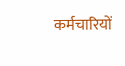कर्मचारियों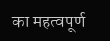का महत्वपूर्ण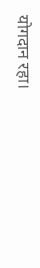योगदान रहा।